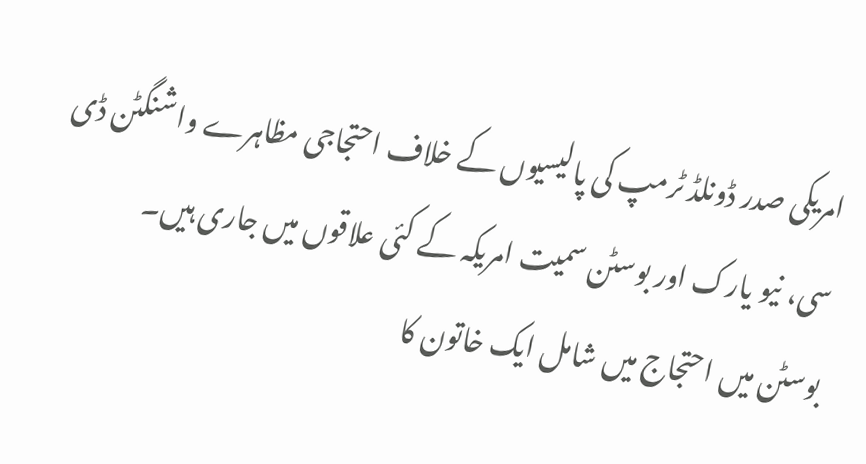امریکی صدر ڈونلڈ ٹرمپ کی پالیسیوں کے خلاف احتجاجی مظاہرے واشنگٹن ڈی سی، نیو یارک اور بوسٹن سمیت امریکہ کے کئی علاقوں میں جاری ہیں۔
بوسٹن میں احتجاج میں شامل ایک خاتون کا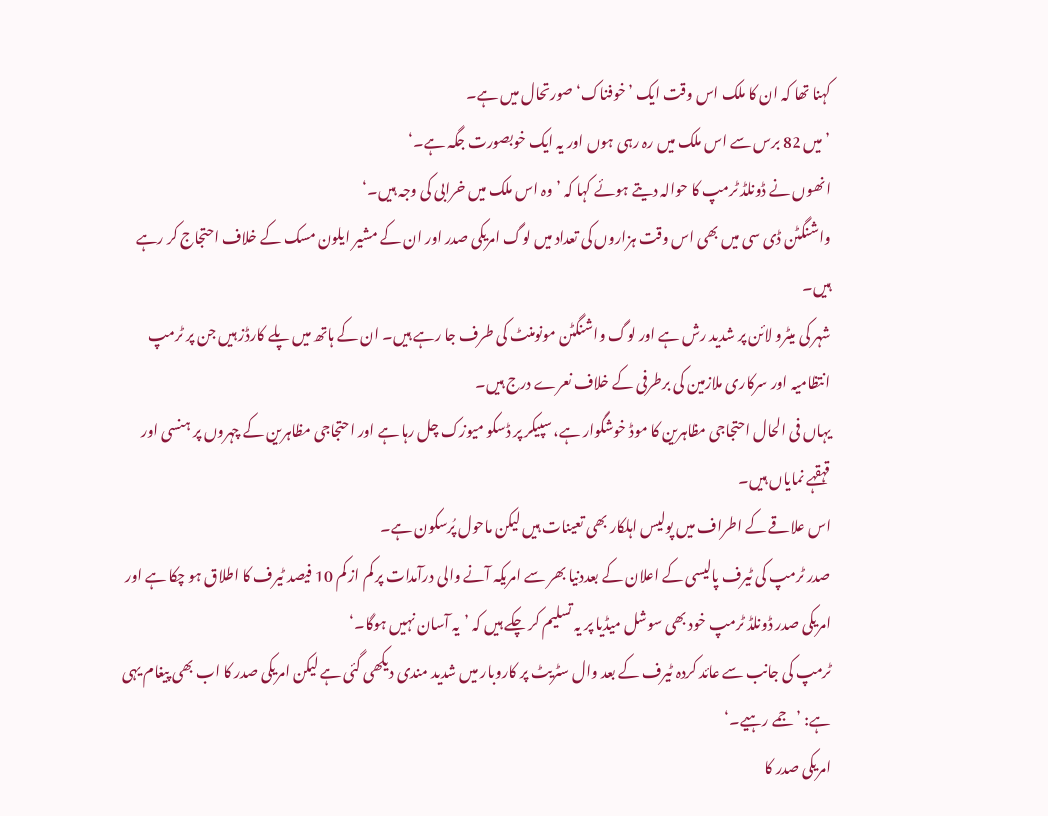کہنا تھا کہ ان کا ملک اس وقت ایک ’خوفناک‘ صورتحال میں ہے۔
’میں 82 برس سے اس ملک میں رہ رہی ہوں اور یہ ایک خوبصورت جگہ ہے۔‘
انھوں نے ڈونلڈ ٹرمپ کا حوالہ دیتے ہوئے کہا کہ ’وہ اس ملک میں خرابی کی وجہ ہیں۔‘
واشنگٹن ڈی سی میں بھی اس وقت ہزاروں کی تعداد میں لوگ امریکی صدر اور ان کے مشیر ایلون مسک کے خلاف احتجاج کر رہے ہیں۔
شہر کی میٹرو لائن پر شدید رش ہے اور لوگ واشنگٹن مونومنٹ کی طرف جا رہے ہیں۔ ان کے ہاتھ میں پلے کارڈز ہیں جن پر ٹرمپ انتظامیہ اور سرکاری ملازمین کی برطرفی کے خلاف نعرے درج ہیں۔
یہاں فی الحال احتجاجی مظاہرین کا موڈ خوشگوار ہے، سپیکر پر ڈسکو میوزک چل رہا ہے اور احتجاجی مظاہرین کے چہروں پر ہنسی اور قہقہے نمایاں ہیں۔
اس علاقے کے اطراف میں پولیس اہلکار بھی تعینات ہیں لیکن ماحول پُرسکون ہے۔
صدر ٹرمپ کی ٹیرف پالیسی کے اعلان کے بعددنیا بھر سے امریکہ آنے والی درآمدات پر کم از کم 10 فیصد ٹیرف کا اطلاق ہو چکا ہے اور امریکی صدر ڈونلڈ ٹرمپ خود بھی سوشل میڈیا پر یہ تسلیم کر چکے ہیں کہ ’یہ آسان نہیں ہوگا۔‘
ٹرمپ کی جانب سے عائد کردہ ٹیرف کے بعد وال سٹریٹ پر کاروبار میں شدید مندی دیکھی گئی ہے لیکن امریکی صدر کا اب بھی پیغام یہی ہے: ’جمے رہیے۔‘
امریکی صدر کا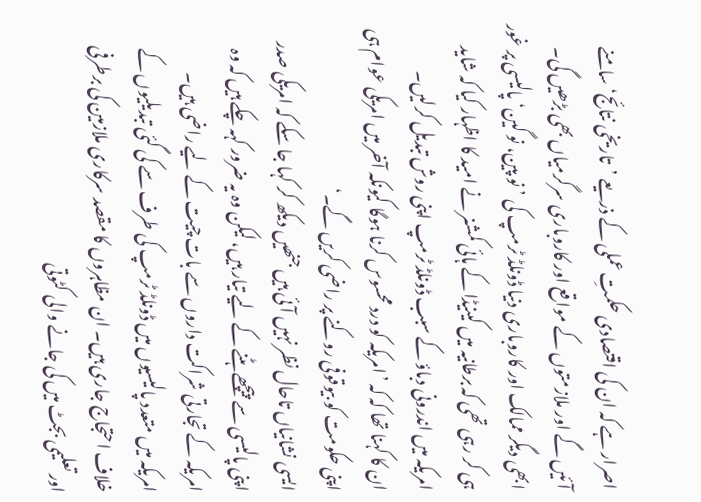اصرار ہے کہ ان کی اقتصادی حکمتِ عملی کے ذریعے ’تاریخی نتائج‘ سامنے آئیں گے اور ملازمتوں کے مواقع اور کاروباری سرگرمیاں بھی بڑھیں گی۔
ابھی دیگر ممالک اور کاروباری دنیا ڈونلڈ ٹرمپ کی ’نو پین، نو گین‘ پالیسی پر غور ہی کر رہی تھی کہ برطانیہ میں کینیڈا کے ہائی کمشنر نے امید کا اظہار کیا کہ شاید امریکہ میں اندرونی دباؤ کے سبب ڈونلڈ ٹرمپ اپنی روش تبدیل کرلیں۔
ان کا کہنا تھا کہ کہ ’امریکہ کو درد محسوس کرنا ہوگا کیونکہ آخر میں امریکی عوام ہی اپنی حکومت کو بیوقوفی روکنے پر راضی کریں گے۔‘
ایسی نشانیاں تاحال نظر نہیں آئی ہیں جنھیں دیکھ کر کہا جا سکے کہ امریکی صدر اپنی پالیسی سے پیچھے ہٹنے کے لیے تیار ہیں، لیکن وہ یہ ضرور کہہ چکے ہیں کہ وہ امریکہ کے تجارتی شراکت داروں سے بات چیت کے لیے راضی ہیں۔
امریکہ میں متعدد پالیسیوں میں ڈونلڈ ٹرمپ کی طرف سے کی گئی تبدیلیوں کے خلاف احتجاج جاری ہیں۔ ان مظاہروں کا مقصد سرکاری ملازمین کی برطرفی اور تعلیمی بجٹ میں کی جانے والی کٹوتی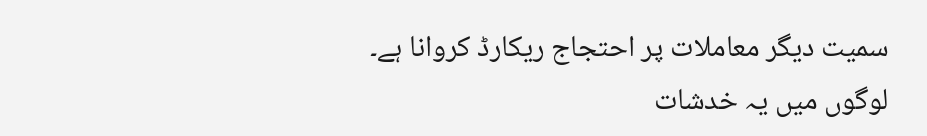سمیت دیگر معاملات پر احتجاج ریکارڈ کروانا ہے۔
لوگوں میں یہ خدشات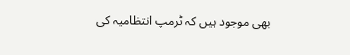بھی موجود ہیں کہ ٹرمپ انتظامیہ کی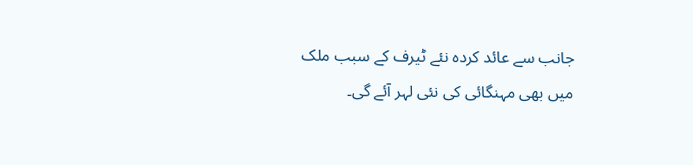جانب سے عائد کردہ نئے ٹیرف کے سبب ملک میں بھی مہنگائی کی نئی لہر آئے گی۔